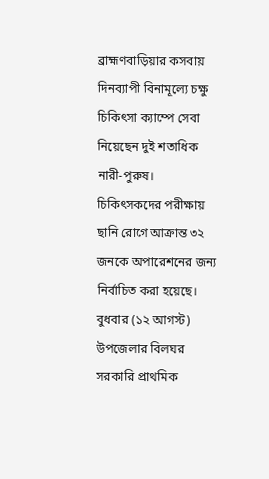ব্রাহ্মণবাড়িয়ার কসবায় দিনব্যাপী বিনামূল্যে চক্ষু চিকিৎসা ক্যাম্পে সেবা নিয়েছেন দুই শতাধিক নারী-পুরুষ। চিকিৎসকদের পরীক্ষায় ছানি রোগে আক্রান্ত ৩২ জনকে অপারেশনের জন্য নির্বাচিত করা হয়েছে।
বুধবার (১২ আগস্ট) উপজেলার বিলঘর সরকারি প্রাথমিক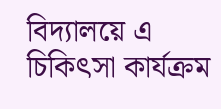বিদ্যালয়ে এ চিকিৎসা কার্যক্রম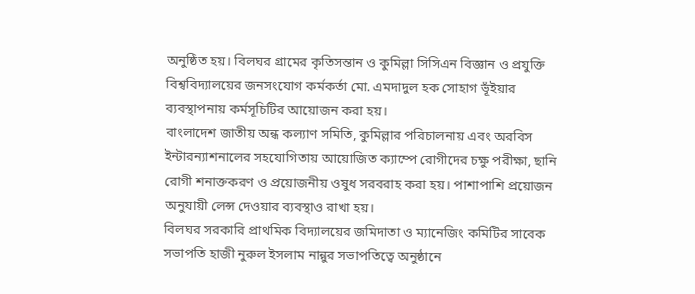অনুষ্ঠিত হয়। বিলঘর গ্রামের কৃতিসন্তান ও কুমিল্লা সিসিএন বিজ্ঞান ও প্রযুক্তি বিশ্ববিদ্যালয়ের জনসংযোগ কর্মকর্তা মো. এমদাদুল হক সোহাগ ভূঁইয়ার ব্যবস্থাপনায় কর্মসূচিটির আয়োজন করা হয়।
বাংলাদেশ জাতীয় অন্ধ কল্যাণ সমিতি, কুমিল্লার পরিচালনায় এবং অরবিস ইন্টারন্যাশনালের সহযোগিতায় আয়োজিত ক্যাম্পে রোগীদের চক্ষু পরীক্ষা, ছানি রোগী শনাক্তকরণ ও প্রয়োজনীয় ওষুধ সরবরাহ করা হয়। পাশাপাশি প্রয়োজন অনুযায়ী লেন্স দেওয়ার ব্যবস্থাও রাখা হয়।
বিলঘর সরকারি প্রাথমিক বিদ্যালয়ের জমিদাতা ও ম্যানেজিং কমিটির সাবেক সভাপতি হাজী নুরুল ইসলাম নান্নুর সভাপতিত্বে অনুষ্ঠানে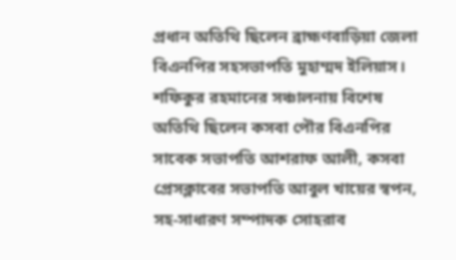প্রধান অতিথি ছিলেন ব্রাহ্মণবাড়িয়া জেলা বিএনপির সহসভাপতি মুহাম্মদ ইলিয়াস।
শফিকুর রহমানের সঞ্চালনায় বিশেষ অতিথি ছিলেন কসবা পৌর বিএনপির সাবেক সভাপতি আশরাফ আলী, কসবা প্রেসক্লাবের সভাপতি আবুল খায়ের স্বপন, সহ-সাধারণ সম্পাদক সোহরাব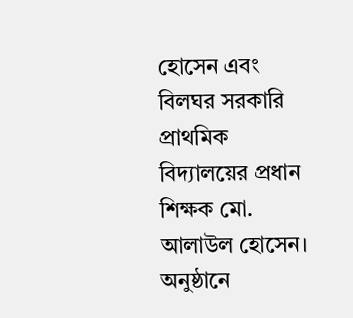হোসেন এবং বিলঘর সরকারি প্রাথমিক বিদ্যালয়ের প্রধান শিক্ষক মো. আলাউল হোসেন।
অনুষ্ঠানে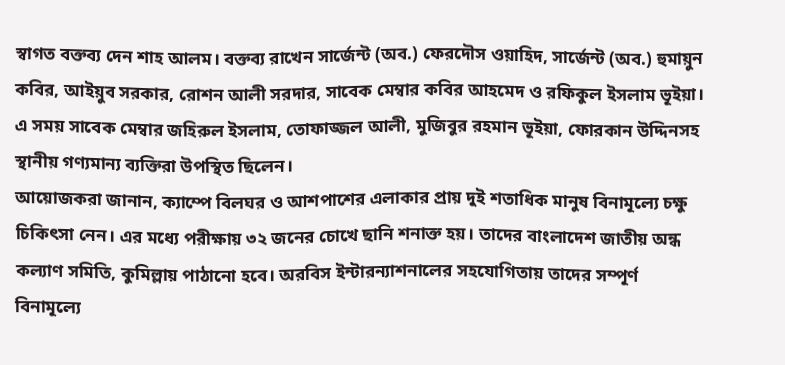স্বাগত বক্তব্য দেন শাহ আলম। বক্তব্য রাখেন সার্জেন্ট (অব.) ফেরদৌস ওয়াহিদ, সার্জেন্ট (অব.) হুমায়ুন কবির, আইয়ুব সরকার, রোশন আলী সরদার, সাবেক মেম্বার কবির আহমেদ ও রফিকুল ইসলাম ভূইয়া। এ সময় সাবেক মেম্বার জহিরুল ইসলাম, তোফাজ্জল আলী, মুজিবুর রহমান ভূইয়া, ফোরকান উদ্দিনসহ স্থানীয় গণ্যমান্য ব্যক্তিরা উপস্থিত ছিলেন।
আয়োজকরা জানান, ক্যাম্পে বিলঘর ও আশপাশের এলাকার প্রায় দুই শতাধিক মানুষ বিনামূল্যে চক্ষু চিকিৎসা নেন। এর মধ্যে পরীক্ষায় ৩২ জনের চোখে ছানি শনাক্ত হয়। তাদের বাংলাদেশ জাতীয় অন্ধ কল্যাণ সমিতি, কুমিল্লায় পাঠানো হবে। অরবিস ইন্টারন্যাশনালের সহযোগিতায় তাদের সম্পূর্ণ বিনামূল্যে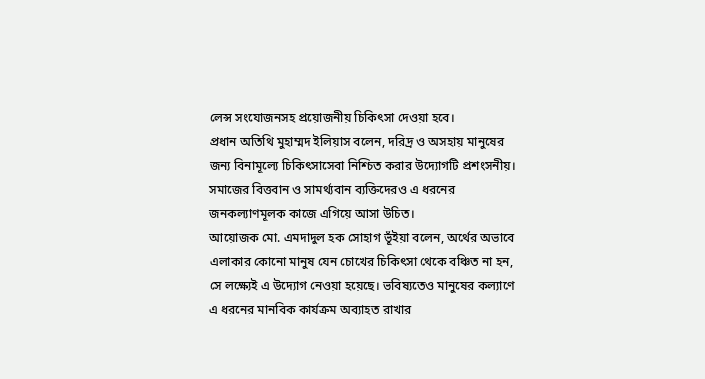লেন্স সংযোজনসহ প্রয়োজনীয় চিকিৎসা দেওয়া হবে।
প্রধান অতিথি মুহাম্মদ ইলিয়াস বলেন, দরিদ্র ও অসহায় মানুষের জন্য বিনামূল্যে চিকিৎসাসেবা নিশ্চিত করার উদ্যোগটি প্রশংসনীয়। সমাজের বিত্তবান ও সামর্থ্যবান ব্যক্তিদেরও এ ধরনের জনকল্যাণমূলক কাজে এগিয়ে আসা উচিত।
আয়োজক মো. এমদাদুল হক সোহাগ ভূঁইয়া বলেন, অর্থের অভাবে এলাকার কোনো মানুষ যেন চোখের চিকিৎসা থেকে বঞ্চিত না হন, সে লক্ষ্যেই এ উদ্যোগ নেওয়া হয়েছে। ভবিষ্যতেও মানুষের কল্যাণে এ ধরনের মানবিক কার্যক্রম অব্যাহত রাখার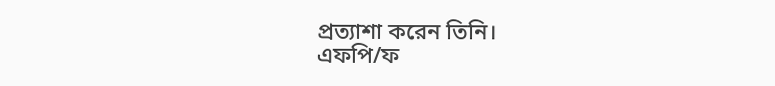প্রত্যাশা করেন তিনি।
এফপি/ফ